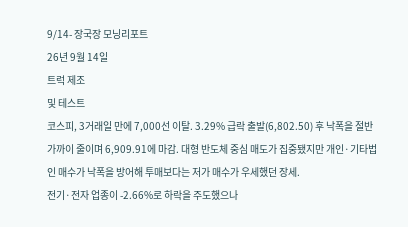9/14- 장국장 모닝리포트
26년 9월 14일
트럭 제조
및 테스트
코스피, 3거래일 만에 7,000선 이탈. 3.29% 급락 출발(6,802.50) 후 낙폭을 절반 가까이 줄이며 6,909.91에 마감. 대형 반도체 중심 매도가 집중됐지만 개인·기타법인 매수가 낙폭을 방어해 투매보다는 저가 매수가 우세했던 장세.
전기·전자 업종이 -2.66%로 하락을 주도했으나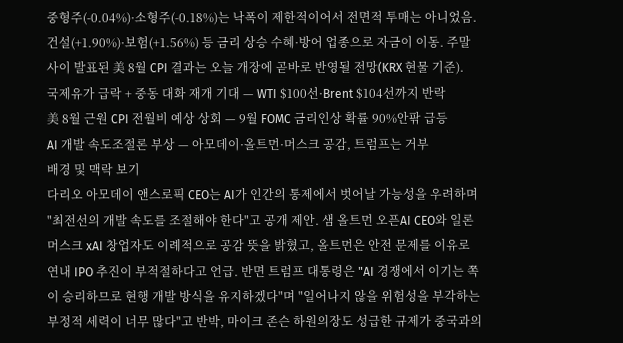중형주(-0.04%)·소형주(-0.18%)는 낙폭이 제한적이어서 전면적 투매는 아니었음. 건설(+1.90%)·보험(+1.56%) 등 금리 상승 수혜·방어 업종으로 자금이 이동. 주말 사이 발표된 美 8월 CPI 결과는 오늘 개장에 곧바로 반영될 전망(KRX 현물 기준).
국제유가 급락 + 중동 대화 재개 기대 — WTI $100선·Brent $104선까지 반락
美 8월 근원 CPI 전월비 예상 상회 — 9월 FOMC 금리인상 확률 90%안팎 급등
AI 개발 속도조절론 부상 — 아모데이·올트먼·머스크 공감, 트럼프는 거부
배경 및 맥락 보기
다리오 아모데이 앤스로픽 CEO는 AI가 인간의 통제에서 벗어날 가능성을 우려하며 "최전선의 개발 속도를 조절해야 한다"고 공개 제안. 샘 올트먼 오픈AI CEO와 일론 머스크 xAI 창업자도 이례적으로 공감 뜻을 밝혔고, 올트먼은 안전 문제를 이유로 연내 IPO 추진이 부적절하다고 언급. 반면 트럼프 대통령은 "AI 경쟁에서 이기는 쪽이 승리하므로 현행 개발 방식을 유지하겠다"며 "일어나지 않을 위험성을 부각하는 부정적 세력이 너무 많다"고 반박, 마이크 존슨 하원의장도 성급한 규제가 중국과의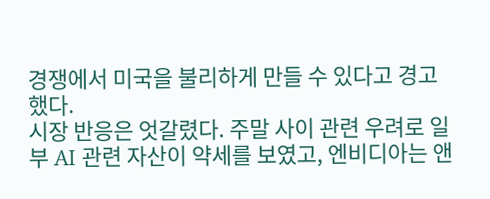경쟁에서 미국을 불리하게 만들 수 있다고 경고했다.
시장 반응은 엇갈렸다. 주말 사이 관련 우려로 일부 AI 관련 자산이 약세를 보였고, 엔비디아는 앤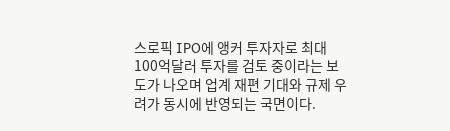스로픽 IPO에 앵커 투자자로 최대 100억달러 투자를 검토 중이라는 보도가 나오며 업계 재편 기대와 규제 우려가 동시에 반영되는 국면이다.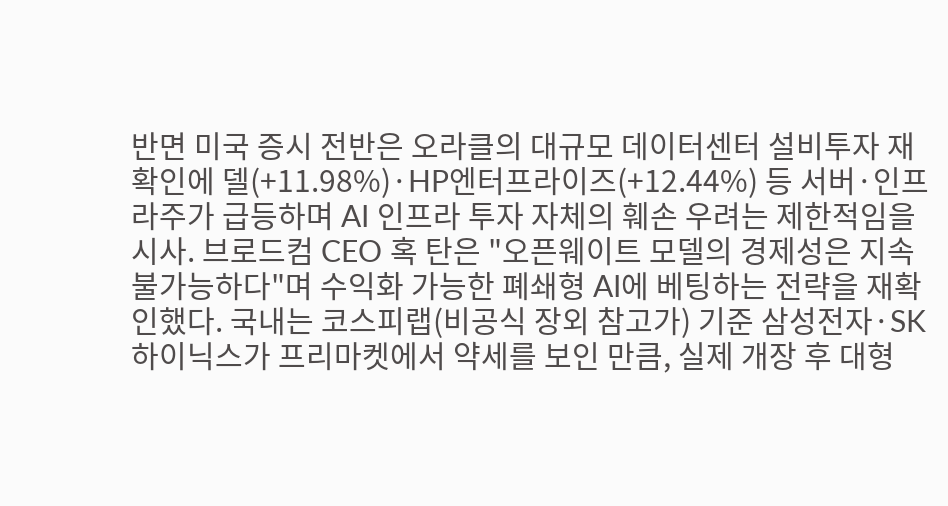반면 미국 증시 전반은 오라클의 대규모 데이터센터 설비투자 재확인에 델(+11.98%)·HP엔터프라이즈(+12.44%) 등 서버·인프라주가 급등하며 AI 인프라 투자 자체의 훼손 우려는 제한적임을 시사. 브로드컴 CEO 혹 탄은 "오픈웨이트 모델의 경제성은 지속 불가능하다"며 수익화 가능한 폐쇄형 AI에 베팅하는 전략을 재확인했다. 국내는 코스피랩(비공식 장외 참고가) 기준 삼성전자·SK하이닉스가 프리마켓에서 약세를 보인 만큼, 실제 개장 후 대형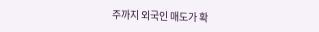주까지 외국인 매도가 확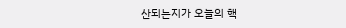산되는지가 오늘의 핵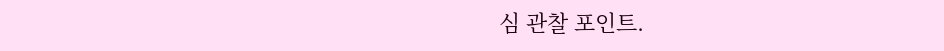심 관찰 포인트.